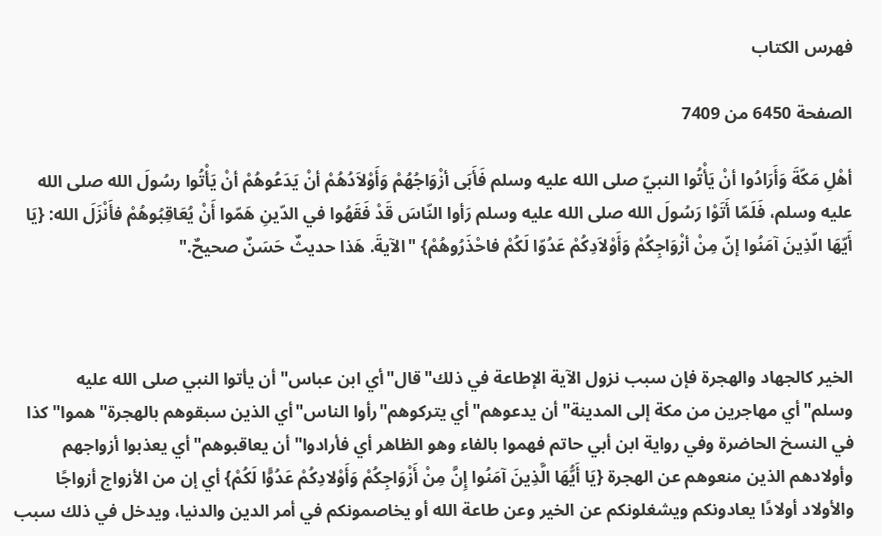فهرس الكتاب

الصفحة 6450 من 7409

أهْلِ مَكّةَ وَأَرَادُوا أنْ يَأْتُوا النبيّ صلى الله عليه وسلم فَأَبَى أزْوَاجُهُمْ وَأَوْلاَدُهُمْ أنْ يَدَعُوهُمْ أنْ يَأْتُوا رسُولَ الله صلى الله عليه وسلم، فَلَمّا أَتَوْا رَسُولَ الله صلى الله عليه وسلم رَأوا النّاسَ قَدْ فَقَهُوا في الدّينِ هَمّوا أَنْ يُعَاقِبُوهُمْ فأَنْزَلَ الله: {يَا أَيّهَا الّذِينَ آمَنُوا إنّ مِنْ أزْوَاجِكُمْ وَأَوْلاَدِكُمْ عَدُوّا لَكُمْ فاحْذَرُوهُمْ} "الآيةَ. هَذا حديثٌ حَسَنٌ صحيحٌ."



الخير كالجهاد والهجرة فإن سبب نزول الآية الإطاعة في ذلك"قال"أي ابن عباس"أن يأتوا النبي صلى الله عليه وسلم"أي مهاجرين من مكة إلى المدينة"أن يدعوهم"أي يتركوهم"رأوا الناس"أي الذين سبقوهم بالهجرة"هموا"كذا في النسخ الحاضرة وفي رواية ابن أبي حاتم فهموا بالفاء وهو الظاهر أي فأرادوا"أن يعاقبوهم"أي يعذبوا أزواجهم وأولادهم الذين منعوهم عن الهجرة {يَا أَيُّهَا الَّذِينَ آمَنُوا إِنَّ مِنْ أَزْوَاجِكُمْ وَأَوْلادِكُمْ عَدُوًّا لَكُمْ} أي إن من الأزواج أزواجًا والأولاد أولادًا يعادونكم ويشغلونكم عن الخير وعن طاعة الله أو يخاصمونكم في أمر الدين والدنيا، ويدخل في ذلك سبب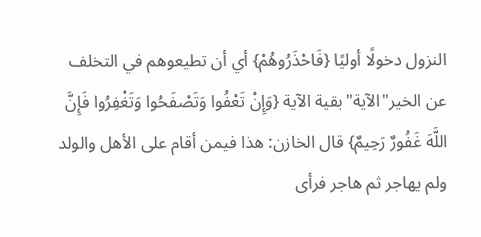النزول دخولًا أوليًا {فَاحْذَرُوهُمْ} أي أن تطيعوهم في التخلف عن الخير"الآية"بقية الآية {وَإِنْ تَعْفُوا وَتَصْفَحُوا وَتَغْفِرُوا فَإِنَّ اللَّهَ غَفُورٌ رَحِيمٌ} قال الخازن: هذا فيمن أقام على الأهل والولد ولم يهاجر ثم هاجر فرأى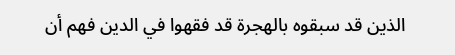الذين قد سبقوه بالهجرة قد فقهوا في الدين فهم أن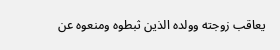يعاقب زوجته وولده الذين ثبطوه ومنعوه عن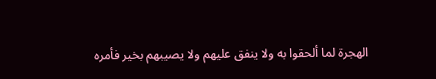الهجرة لما ألحقوا به ولا ينفق عليهم ولا يصيبهم بخير فأمره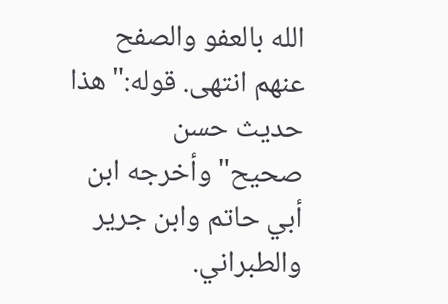الله بالعفو والصفح عنهم انتهى. قوله:"هذا حديث حسن صحيح"وأخرجه ابن أبي حاتم وابن جرير والطبراني.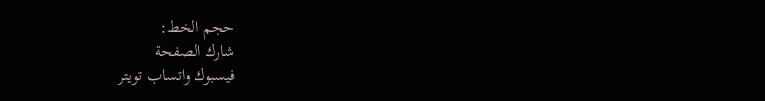حجم الخط:
شارك الصفحة
فيسبوك واتساب تويتر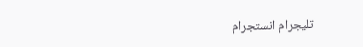تليجرام انستجرام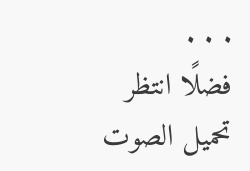. . .
فضلًا انتظر تحميل الصوت